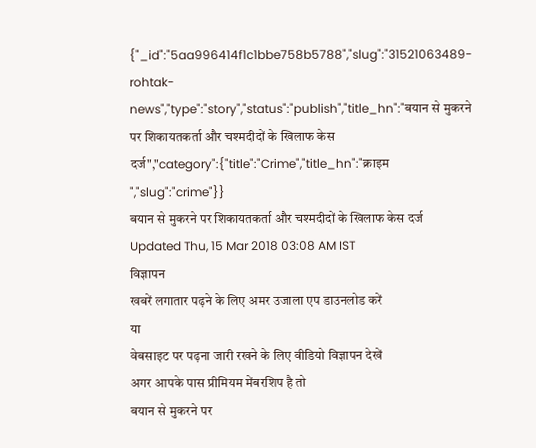{"_id":"5aa996414f1c1bbe758b5788","slug":"31521063489-rohtak-news","type":"story","status":"publish","title_hn":"बयान से मुकरने पर शिकायतकर्ता और चश्मदीदों के खिलाफ केस दर्ज","category":{"title":"Crime","title_hn":"क्राइम ","slug":"crime"}}
बयान से मुकरने पर शिकायतकर्ता और चश्मदीदों के खिलाफ केस दर्ज
Updated Thu, 15 Mar 2018 03:08 AM IST
विज्ञापन
खबरें लगातार पढ़ने के लिए अमर उजाला एप डाउनलोड करें
या
वेबसाइट पर पढ़ना जारी रखने के लिए वीडियो विज्ञापन देखें
अगर आपके पास प्रीमियम मेंबरशिप है तो
बयान से मुकरने पर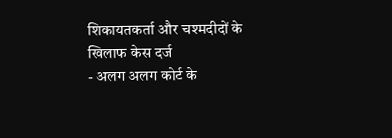शिकायतकर्ता और चश्मदीदों के खिलाफ केस दर्ज
- अलग अलग कोर्ट के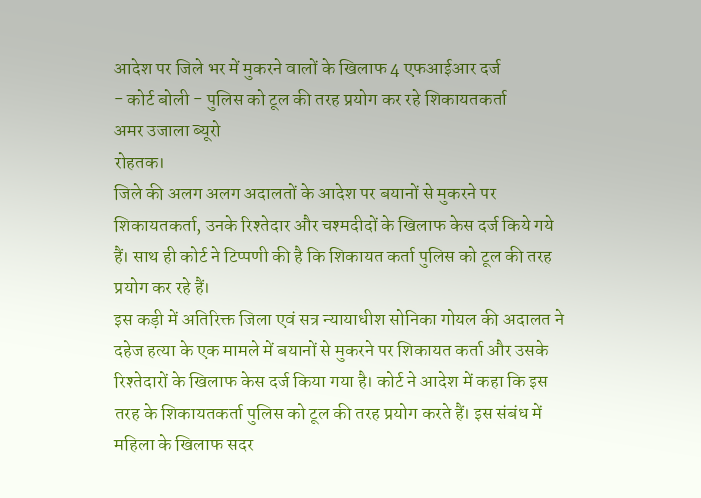आदेश पर जिले भर में मुकरने वालों के खिलाफ 4 एफआईआर दर्ज
- कोर्ट बोली - पुलिस को टूल की तरह प्रयोग कर रहे शिकायतकर्ता
अमर उजाला ब्यूरो
रोहतक।
जिले की अलग अलग अदालतों के आदेश पर बयानों से मुकरने पर शिकायतकर्ता, उनके रिश्तेदार और चश्मदीदों के खिलाफ केस दर्ज किये गये हैं। साथ ही कोर्ट ने टिप्पणी की है कि शिकायत कर्ता पुलिस को टूल की तरह प्रयोग कर रहे हैं।
इस कड़ी में अतिरिक्त जिला एवं सत्र न्यायाधीश सोनिका गोयल की अदालत ने दहेज हत्या के एक मामले में बयानों से मुकरने पर शिकायत कर्ता और उसके रिश्तेदारों के खिलाफ केस दर्ज किया गया है। कोर्ट ने आदेश में कहा कि इस तरह के शिकायतकर्ता पुलिस को टूल की तरह प्रयोग करते हैं। इस संबंध में महिला के खिलाफ सदर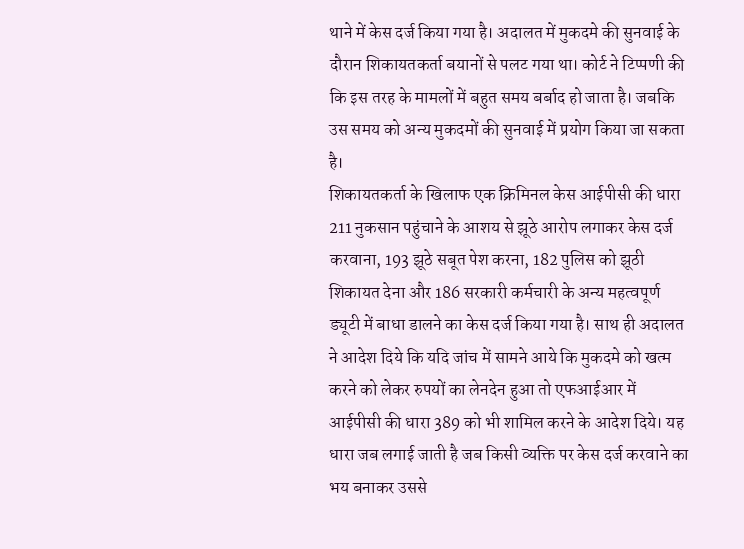थाने में केस दर्ज किया गया है। अदालत में मुकदमे की सुनवाई के दौरान शिकायतकर्ता बयानों से पलट गया था। कोर्ट ने टिप्पणी की कि इस तरह के मामलों में बहुत समय बर्बाद हो जाता है। जबकि उस समय को अन्य मुकदमों की सुनवाई में प्रयोग किया जा सकता है।
शिकायतकर्ता के खिलाफ एक क्रिमिनल केस आईपीसी की धारा 211 नुकसान पहुंचाने के आशय से झूठे आरोप लगाकर केस दर्ज करवाना, 193 झूठे सबूत पेश करना, 182 पुलिस को झूठी शिकायत देना और 186 सरकारी कर्मचारी के अन्य महत्वपूर्ण ड्यूटी में बाधा डालने का केस दर्ज किया गया है। साथ ही अदालत ने आदेश दिये कि यदि जांच में सामने आये कि मुकदमे को खत्म करने को लेकर रुपयों का लेनदेन हुआ तो एफआईआर में आईपीसी की धारा 389 को भी शामिल करने के आदेश दिये। यह धारा जब लगाई जाती है जब किसी व्यक्ति पर केस दर्ज करवाने का भय बनाकर उससे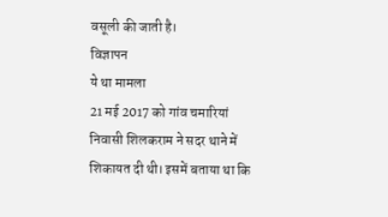वसूली की जाती है।
विज्ञापन
ये था मामला
21 मई 2017 को गांव चमारियां निवासी शिलकराम ने सदर थाने में शिकायत दी थी। इसमें बताया था कि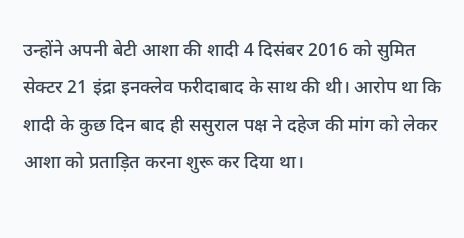उन्होंने अपनी बेटी आशा की शादी 4 दिसंबर 2016 को सुमित सेक्टर 21 इंद्रा इनक्लेव फरीदाबाद के साथ की थी। आरोप था कि शादी के कुछ दिन बाद ही ससुराल पक्ष ने दहेज की मांग को लेकर आशा को प्रताड़ित करना शुरू कर दिया था।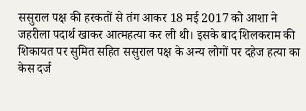ससुराल पक्ष की हरकतों से तंग आकर 18 मई 2017 को आशा ने जहरीला पदार्थ खाकर आत्महत्या कर ली थी। इसके बाद शिलकराम की शिकायत पर सुमित सहित ससुराल पक्ष के अन्य लोगों पर दहेज हत्या का केस दर्ज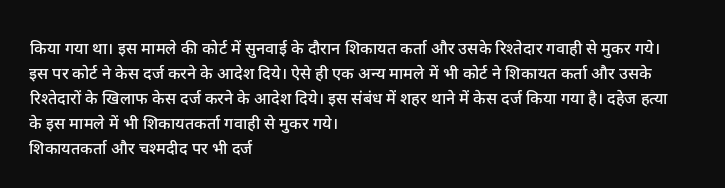किया गया था। इस मामले की कोर्ट में सुनवाई के दौरान शिकायत कर्ता और उसके रिश्तेदार गवाही से मुकर गये। इस पर कोर्ट ने केस दर्ज करने के आदेश दिये। ऐसे ही एक अन्य मामले में भी कोर्ट ने शिकायत कर्ता और उसके रिश्तेदारों के खिलाफ केस दर्ज करने के आदेश दिये। इस संबंध में शहर थाने में केस दर्ज किया गया है। दहेज हत्या के इस मामले में भी शिकायतकर्ता गवाही से मुकर गये।
शिकायतकर्ता और चश्मदीद पर भी दर्ज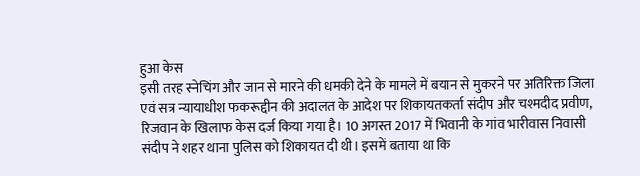हुआ केस
इसी तरह स्नेचिंग और जान से मारने की धमकी देने के मामले में बयान से मुकरने पर अतिरिक्त जिला एवं सत्र न्यायाधीश फकरूद्दीन की अदालत के आदेश पर शिकायतकर्ता संदीप और चश्मदीद प्रवीण, रिजवान के खिलाफ केस दर्ज किया गया है। 10 अगस्त 2017 में भिवानी के गांव भारीवास निवासी संदीप ने शहर थाना पुलिस को शिकायत दी थी। इसमें बताया था कि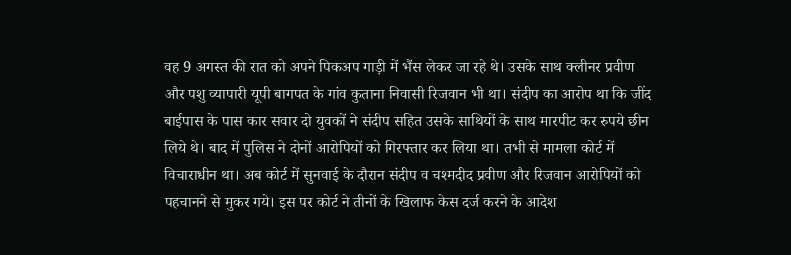वह 9 अगस्त की रात को अपने पिकअप गाड़ी में भैंस लेकर जा रहे थे। उसके साथ क्लीनर प्रवीण और पशु व्यापारी यूपी बागपत के गांव कुताना निवासी रिजवान भी था। संदीप का आरोप था कि जींद बाईपास के पास कार सवार दो युवकों ने संदीप सहित उसके साथियों के साथ मारपीट कर रुपये छीन लिये थे। बाद में पुलिस ने दोनों आरोपियों को गिरफ्तार कर लिया था। तभी से मामला कोर्ट में विचाराधीन था। अब कोर्ट में सुनवाई के दौरान संदीप व चश्मदीद प्रवीण और रिजवान आरोपियों को पहचानने से मुकर गये। इस पर कोर्ट ने तीनों के खिलाफ केस दर्ज करने के आदेश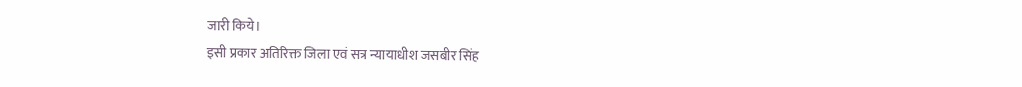जारी किये।
इसी प्रकार अतिरिक्त जिला एवं सत्र न्यायाधीश जसबीर सिंह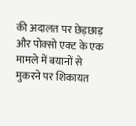की अदालत पर छेड़छाड़ और पोक्सो एक्ट के एक मामले में बयानों से मुकरने पर शिकायत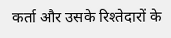कर्ता और उसके रिश्तेदारों के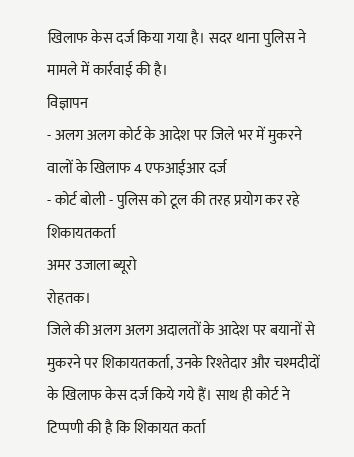खिलाफ केस दर्ज किया गया है। सदर थाना पुलिस ने मामले में कार्रवाई की है।
विज्ञापन
- अलग अलग कोर्ट के आदेश पर जिले भर में मुकरने वालों के खिलाफ 4 एफआईआर दर्ज
- कोर्ट बोली - पुलिस को टूल की तरह प्रयोग कर रहे शिकायतकर्ता
अमर उजाला ब्यूरो
रोहतक।
जिले की अलग अलग अदालतों के आदेश पर बयानों से मुकरने पर शिकायतकर्ता, उनके रिश्तेदार और चश्मदीदों के खिलाफ केस दर्ज किये गये हैं। साथ ही कोर्ट ने टिप्पणी की है कि शिकायत कर्ता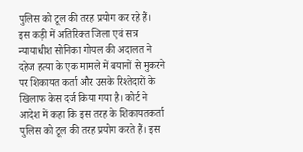पुलिस को टूल की तरह प्रयोग कर रहे हैं।
इस कड़ी में अतिरिक्त जिला एवं सत्र न्यायाधीश सोनिका गोयल की अदालत ने दहेज हत्या के एक मामले में बयानों से मुकरने पर शिकायत कर्ता और उसके रिश्तेदारों के खिलाफ केस दर्ज किया गया है। कोर्ट ने आदेश में कहा कि इस तरह के शिकायतकर्ता पुलिस को टूल की तरह प्रयोग करते हैं। इस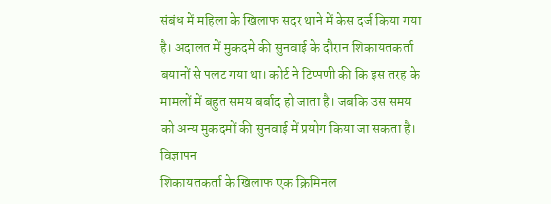संबंध में महिला के खिलाफ सदर थाने में केस दर्ज किया गया है। अदालत में मुकदमे की सुनवाई के दौरान शिकायतकर्ता बयानों से पलट गया था। कोर्ट ने टिप्पणी की कि इस तरह के मामलों में बहुत समय बर्बाद हो जाता है। जबकि उस समय को अन्य मुकदमों की सुनवाई में प्रयोग किया जा सकता है।
विज्ञापन
शिकायतकर्ता के खिलाफ एक क्रिमिनल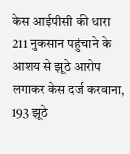केस आईपीसी की धारा 211 नुकसान पहुंचाने के आशय से झूठे आरोप लगाकर केस दर्ज करवाना, 193 झूठे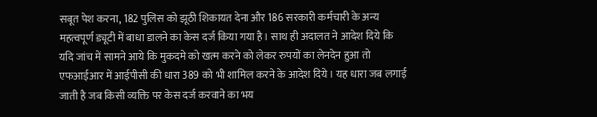सबूत पेश करना, 182 पुलिस को झूठी शिकायत देना और 186 सरकारी कर्मचारी के अन्य महत्वपूर्ण ड्यूटी में बाधा डालने का केस दर्ज किया गया है। साथ ही अदालत ने आदेश दिये कि यदि जांच में सामने आये कि मुकदमे को खत्म करने को लेकर रुपयों का लेनदेन हुआ तो एफआईआर में आईपीसी की धारा 389 को भी शामिल करने के आदेश दिये। यह धारा जब लगाई जाती है जब किसी व्यक्ति पर केस दर्ज करवाने का भय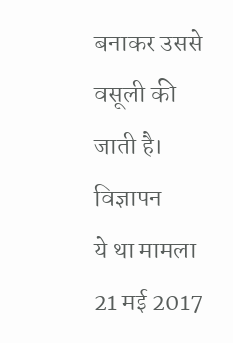बनाकर उससे वसूली की जाती है।
विज्ञापन
ये था मामला
21 मई 2017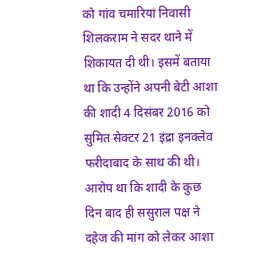को गांव चमारियां निवासी शिलकराम ने सदर थाने में शिकायत दी थी। इसमें बताया था कि उन्होंने अपनी बेटी आशा की शादी 4 दिसंबर 2016 को सुमित सेक्टर 21 इंद्रा इनक्लेव फरीदाबाद के साथ की थी। आरोप था कि शादी के कुछ दिन बाद ही ससुराल पक्ष ने दहेज की मांग को लेकर आशा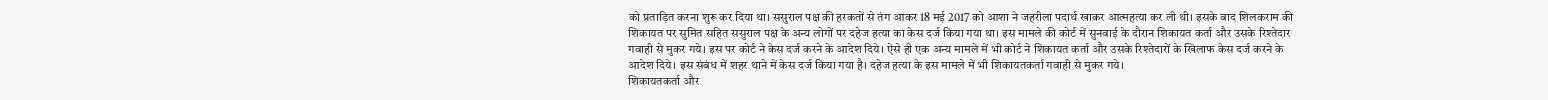को प्रताड़ित करना शुरू कर दिया था। ससुराल पक्ष की हरकतों से तंग आकर 18 मई 2017 को आशा ने जहरीला पदार्थ खाकर आत्महत्या कर ली थी। इसके बाद शिलकराम की शिकायत पर सुमित सहित ससुराल पक्ष के अन्य लोगों पर दहेज हत्या का केस दर्ज किया गया था। इस मामले की कोर्ट में सुनवाई के दौरान शिकायत कर्ता और उसके रिश्तेदार गवाही से मुकर गये। इस पर कोर्ट ने केस दर्ज करने के आदेश दिये। ऐसे ही एक अन्य मामले में भी कोर्ट ने शिकायत कर्ता और उसके रिश्तेदारों के खिलाफ केस दर्ज करने के आदेश दिये। इस संबंध में शहर थाने में केस दर्ज किया गया है। दहेज हत्या के इस मामले में भी शिकायतकर्ता गवाही से मुकर गये।
शिकायतकर्ता और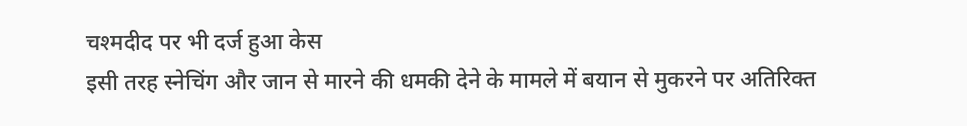चश्मदीद पर भी दर्ज हुआ केस
इसी तरह स्नेचिंग और जान से मारने की धमकी देने के मामले में बयान से मुकरने पर अतिरिक्त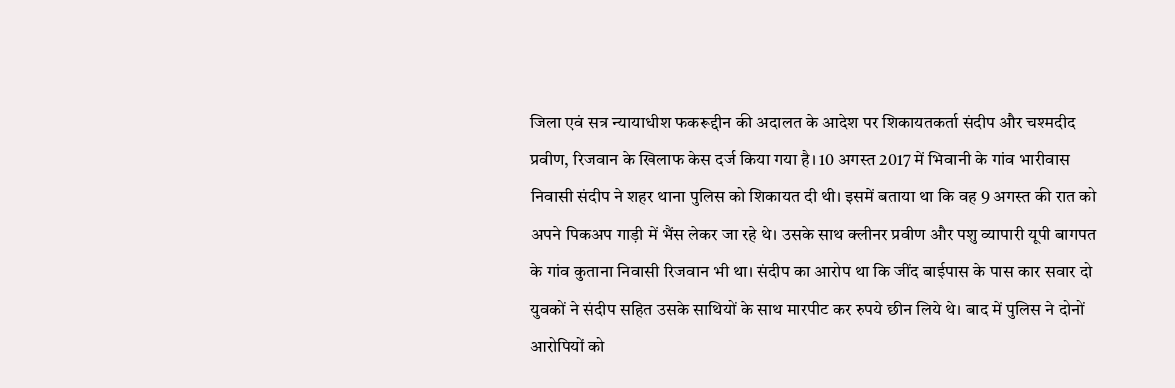जिला एवं सत्र न्यायाधीश फकरूद्दीन की अदालत के आदेश पर शिकायतकर्ता संदीप और चश्मदीद प्रवीण, रिजवान के खिलाफ केस दर्ज किया गया है। 10 अगस्त 2017 में भिवानी के गांव भारीवास निवासी संदीप ने शहर थाना पुलिस को शिकायत दी थी। इसमें बताया था कि वह 9 अगस्त की रात को अपने पिकअप गाड़ी में भैंस लेकर जा रहे थे। उसके साथ क्लीनर प्रवीण और पशु व्यापारी यूपी बागपत के गांव कुताना निवासी रिजवान भी था। संदीप का आरोप था कि जींद बाईपास के पास कार सवार दो युवकों ने संदीप सहित उसके साथियों के साथ मारपीट कर रुपये छीन लिये थे। बाद में पुलिस ने दोनों आरोपियों को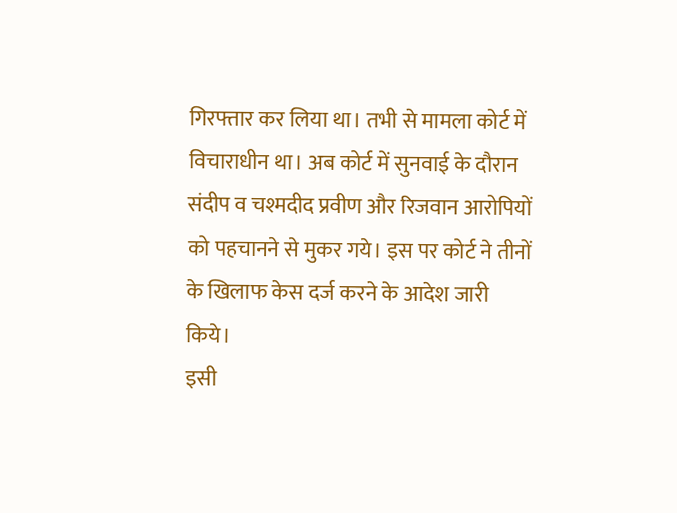गिरफ्तार कर लिया था। तभी से मामला कोर्ट में विचाराधीन था। अब कोर्ट में सुनवाई के दौरान संदीप व चश्मदीद प्रवीण और रिजवान आरोपियों को पहचानने से मुकर गये। इस पर कोर्ट ने तीनों के खिलाफ केस दर्ज करने के आदेश जारी किये।
इसी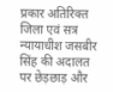प्रकार अतिरिक्त जिला एवं सत्र न्यायाधीश जसबीर सिंह की अदालत पर छेड़छाड़ और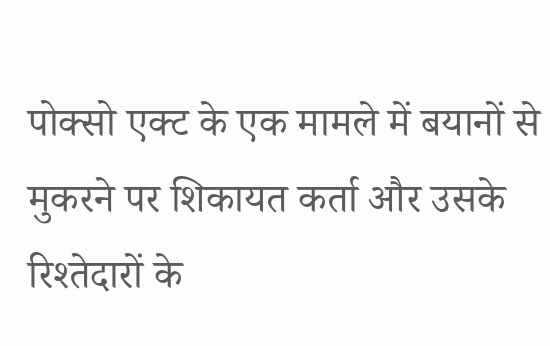पोक्सो एक्ट के एक मामले में बयानों से मुकरने पर शिकायत कर्ता और उसके रिश्तेदारों के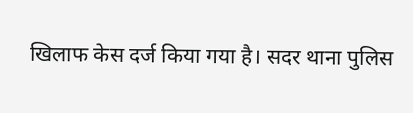खिलाफ केस दर्ज किया गया है। सदर थाना पुलिस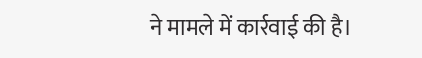ने मामले में कार्रवाई की है।